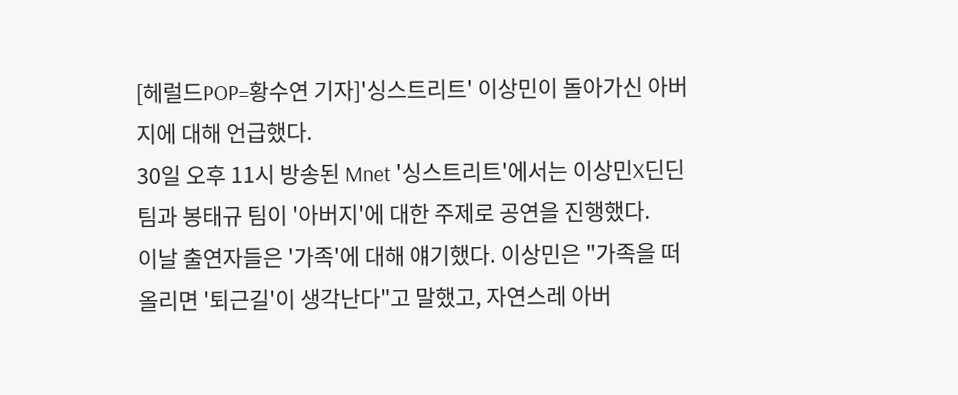[헤럴드POP=황수연 기자]'싱스트리트' 이상민이 돌아가신 아버지에 대해 언급했다.
30일 오후 11시 방송된 Mnet '싱스트리트'에서는 이상민X딘딘 팀과 봉태규 팀이 '아버지'에 대한 주제로 공연을 진행했다.
이날 출연자들은 '가족'에 대해 얘기했다. 이상민은 "가족을 떠올리면 '퇴근길'이 생각난다"고 말했고, 자연스레 아버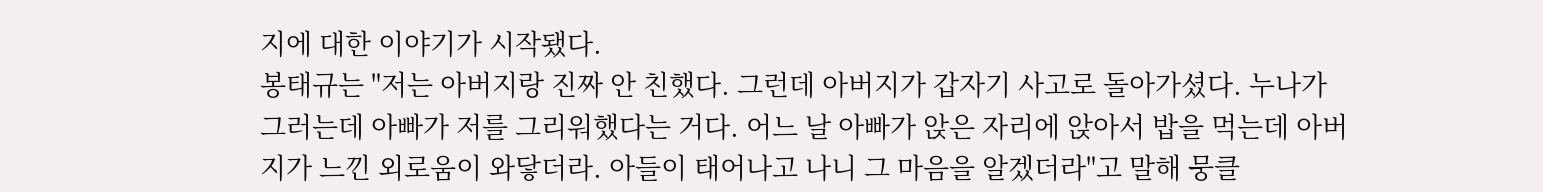지에 대한 이야기가 시작됐다.
봉태규는 "저는 아버지랑 진짜 안 친했다. 그런데 아버지가 갑자기 사고로 돌아가셨다. 누나가 그러는데 아빠가 저를 그리워했다는 거다. 어느 날 아빠가 앉은 자리에 앉아서 밥을 먹는데 아버지가 느낀 외로움이 와닿더라. 아들이 태어나고 나니 그 마음을 알겠더라"고 말해 뭉클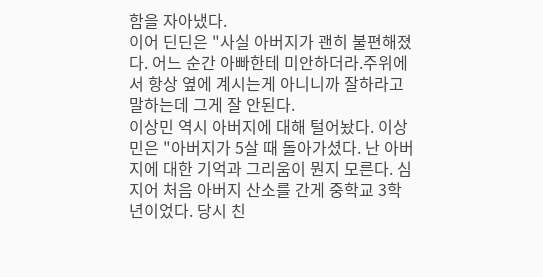함을 자아냈다.
이어 딘딘은 "사실 아버지가 괜히 불편해졌다. 어느 순간 아빠한테 미안하더라.주위에서 항상 옆에 계시는게 아니니까 잘하라고 말하는데 그게 잘 안된다.
이상민 역시 아버지에 대해 털어놨다. 이상민은 "아버지가 5살 때 돌아가셨다. 난 아버지에 대한 기억과 그리움이 뭔지 모른다. 심지어 처음 아버지 산소를 간게 중학교 3학년이었다. 당시 친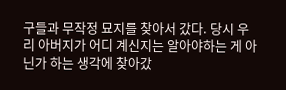구들과 무작정 묘지를 찾아서 갔다. 당시 우리 아버지가 어디 계신지는 알아야하는 게 아닌가 하는 생각에 찾아갔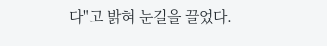다"고 밝혀 눈길을 끌었다.